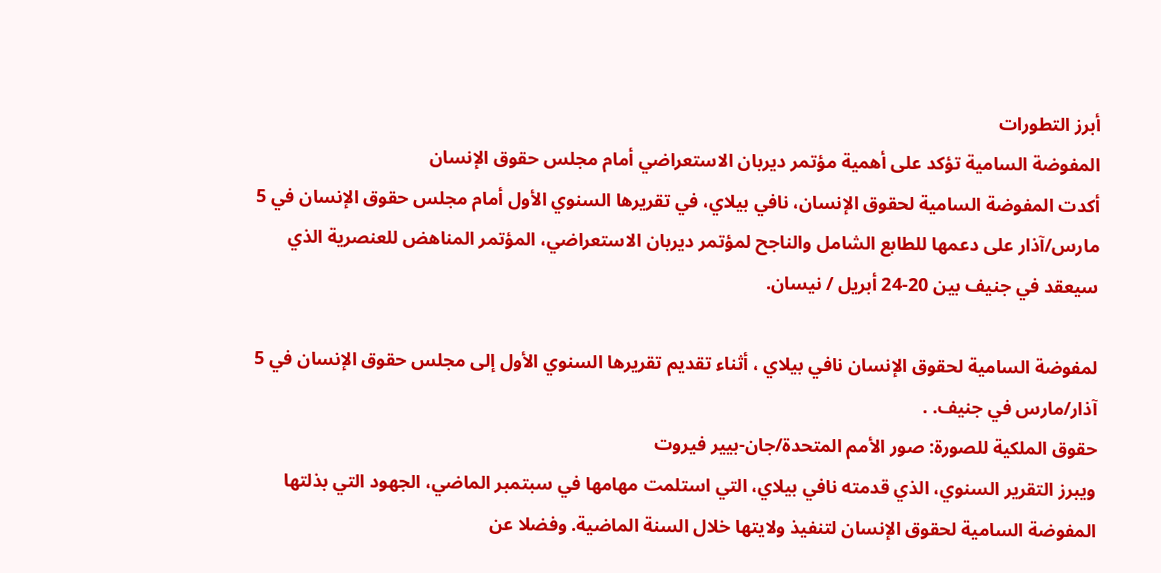أبرز التطورات
المفوضة السامية تؤكد على أهمية مؤتمر ديربان الاستعراضي أمام مجلس حقوق الإنسان
أكدت المفوضة السامية لحقوق الإنسان، نافي بيلاي، في تقريرها السنوي الأول أمام مجلس حقوق الإنسان في 5 مارس/آذار على دعمها للطابع الشامل والناجح لمؤتمر ديربان الاستعراضي، المؤتمر المناهض للعنصرية الذي سيعقد في جنيف بين 20-24 أبريل / نيسان.

لمفوضة السامية لحقوق الإنسان نافي بيلاي ، أثناء تقديم تقريرها السنوي الأول إلى مجلس حقوق الإنسان في 5 آذار/مارس في جنيف. .
حقوق الملكية للصورة: صور الأمم المتحدة/جان-بيير فيروت
ويبرز التقرير السنوي، الذي قدمته نافي بيلاي، التي استلمت مهامها في سبتمبر الماضي، الجهود التي بذلتها المفوضة السامية لحقوق الإنسان لتنفيذ ولايتها خلال السنة الماضية. وفضلا عن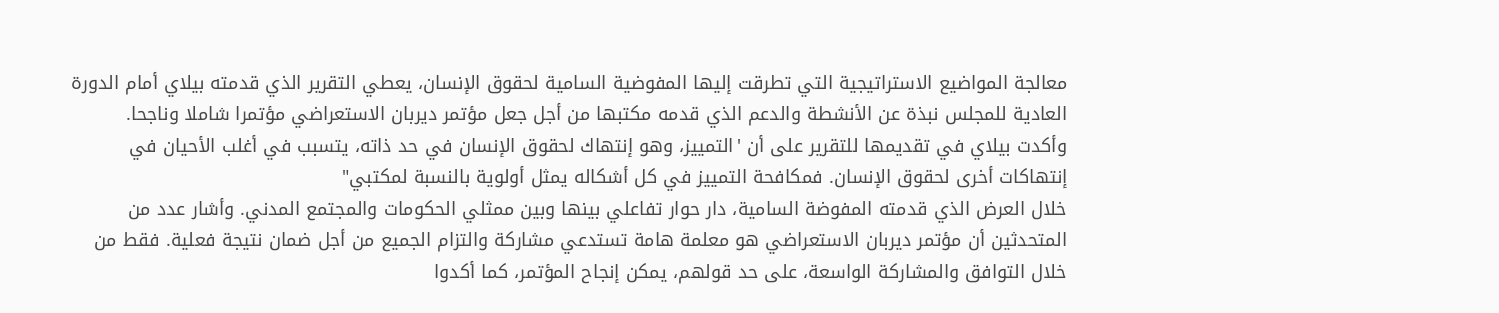معالجة المواضيع الاستراتيجية التي تطرقت إليها المفوضية السامية لحقوق الإنسان، يعطي التقرير الذي قدمته بيلاي أمام الدورة العادية للمجلس نبذة عن الأنشطة والدعم الذي قدمه مكتبها من أجل جعل مؤتمر ديربان الاستعراضي مؤتمرا شاملا وناجحا.
وأكدت بيلاي في تقديمها للتقرير على أن 'التمييز، وهو إنتهاك لحقوق الإنسان في حد ذاته، يتسبب في أغلب الأحيان في إنتهاكات أخرى لحقوق الإنسان. فمكافحة التمييز في كل أشكاله يمثل أولوية بالنسبة لمكتبي"
خلال العرض الذي قدمته المفوضة السامية، دار حوار تفاعلي بينها وبين ممثلي الحكومات والمجتمع المدني. وأشار عدد من المتحدثين أن مؤتمر ديربان الاستعراضي هو معلمة هامة تستدعي مشاركة والتزام الجميع من أجل ضمان نتيجة فعلية. فقط من خلال التوافق والمشاركة الواسعة، على حد قولهم، يمكن إنجاح المؤتمر، كما أكدوا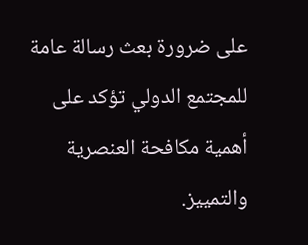على ضرورة بعث رسالة عامة للمجتمع الدولي تؤكد على أهمية مكافحة العنصرية والتمييز.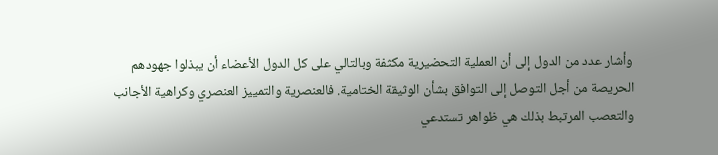وأشار عدد من الدول إلى أن العملية التحضيرية مكثفة وبالتالي على كل الدول الأعضاء أن يبذلوا جهودهم الحريصة من أجل التوصل إلى التوافق بشأن الوثيقة الختامية. فالعنصرية والتمييز العنصري وكراهية الأجانب والتعصب المرتبط بذلك هي ظواهر تستدعي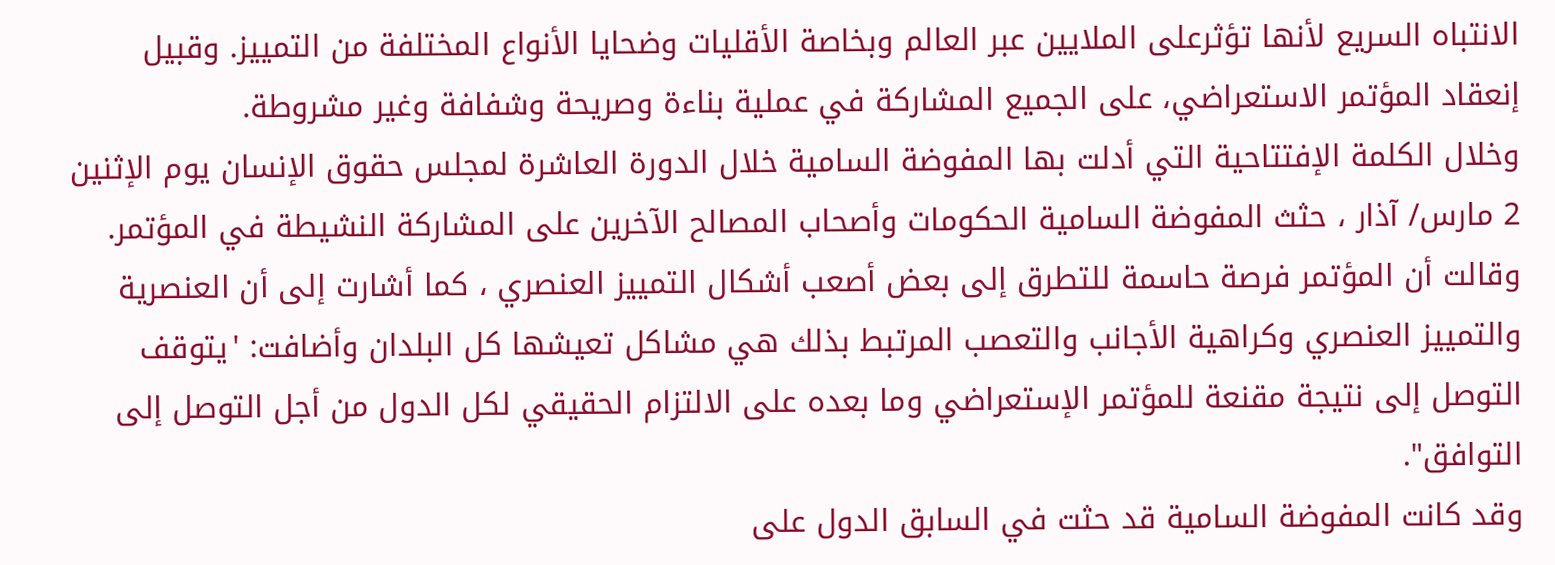الانتباه السريع لأنها تؤثرعلى الملايين عبر العالم وبخاصة الأقليات وضحايا الأنواع المختلفة من التمييز. وقبيل إنعقاد المؤتمر الاستعراضي، على الجميع المشاركة في عملية بناءة وصريحة وشفافة وغير مشروطة.
وخلال الكلمة الإفتتاحية التي أدلت بها المفوضة السامية خلال الدورة العاشرة لمجلس حقوق الإنسان يوم الإثنين 2 مارس/ آذار ، حثث المفوضة السامية الحكومات وأصحاب المصالح الآخرين على المشاركة النشيطة في المؤتمر. وقالت أن المؤتمر فرصة حاسمة للتطرق إلى بعض أصعب أشكال التمييز العنصري ، كما أشارت إلى أن العنصرية والتمييز العنصري وكراهية الأجانب والتعصب المرتبط بذلك هي مشاكل تعيشها كل البلدان وأضافت: 'يتوقف التوصل إلى نتيجة مقنعة للمؤتمر الإستعراضي وما بعده على الالتزام الحقيقي لكل الدول من أجل التوصل إلى التوافق".
وقد كانت المفوضة السامية قد حثت في السابق الدول على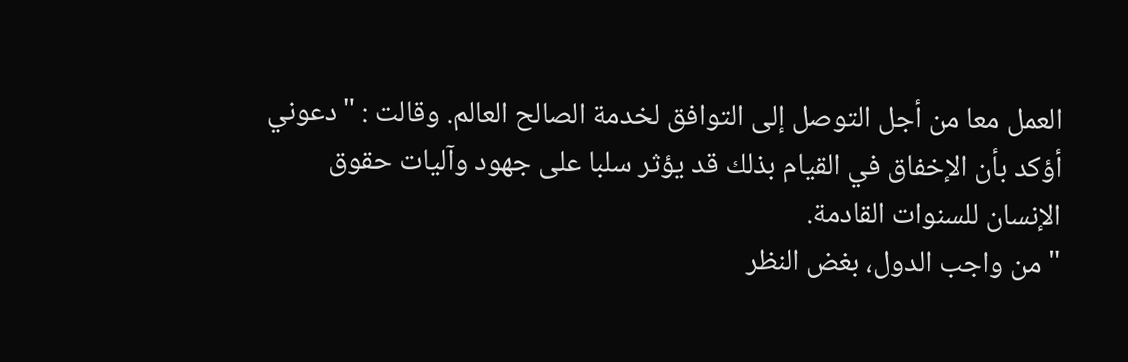العمل معا من أجل التوصل إلى التوافق لخدمة الصالح العالم. وقالت : "دعوني أؤكد بأن الإخفاق في القيام بذلك قد يؤثر سلبا على جهود وآليات حقوق الإنسان للسنوات القادمة.
"من واجب الدول، بغض النظر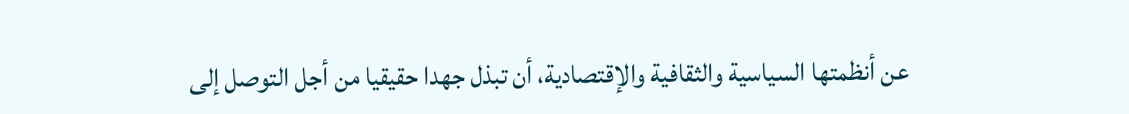عن أنظمتها السياسية والثقافية والإقتصادية، أن تبذل جهدا حقيقيا من أجل التوصل إلى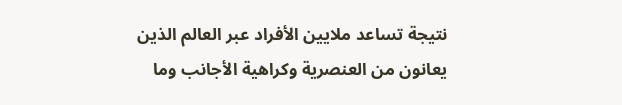نتيجة تساعد ملايين الأفراد عبر العالم الذين يعانون من العنصرية وكراهية الأجانب وما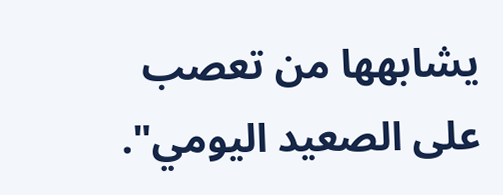يشابهها من تعصب على الصعيد اليومي".